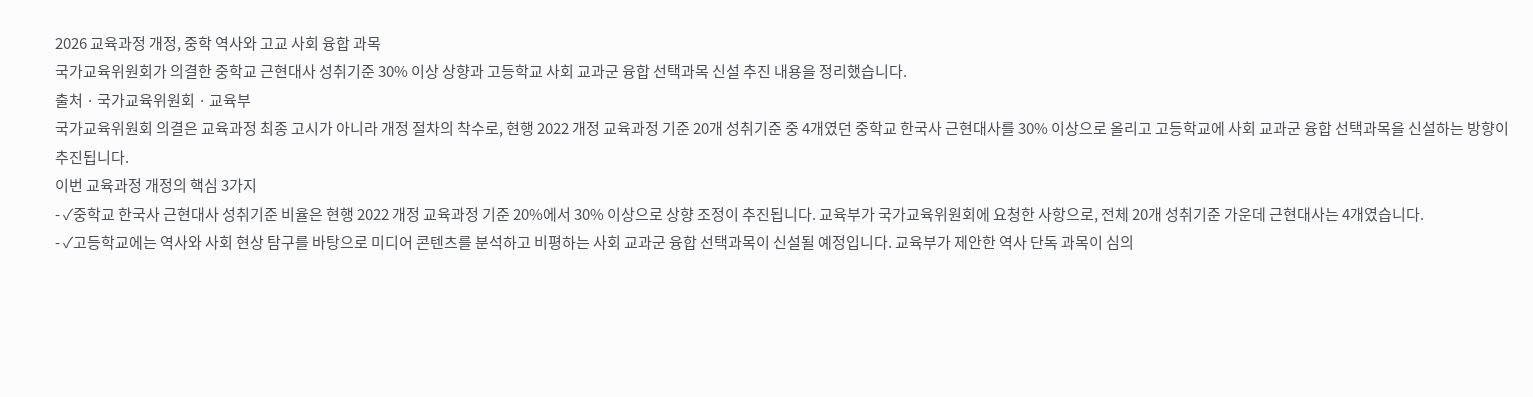2026 교육과정 개정, 중학 역사와 고교 사회 융합 과목
국가교육위원회가 의결한 중학교 근현대사 성취기준 30% 이상 상향과 고등학교 사회 교과군 융합 선택과목 신설 추진 내용을 정리했습니다.
출처 · 국가교육위원회 · 교육부
국가교육위원회 의결은 교육과정 최종 고시가 아니라 개정 절차의 착수로, 현행 2022 개정 교육과정 기준 20개 성취기준 중 4개였던 중학교 한국사 근현대사를 30% 이상으로 올리고 고등학교에 사회 교과군 융합 선택과목을 신설하는 방향이 추진됩니다.
이번 교육과정 개정의 핵심 3가지
- ✓중학교 한국사 근현대사 성취기준 비율은 현행 2022 개정 교육과정 기준 20%에서 30% 이상으로 상향 조정이 추진됩니다. 교육부가 국가교육위원회에 요청한 사항으로, 전체 20개 성취기준 가운데 근현대사는 4개였습니다.
- ✓고등학교에는 역사와 사회 현상 탐구를 바탕으로 미디어 콘텐츠를 분석하고 비평하는 사회 교과군 융합 선택과목이 신설될 예정입니다. 교육부가 제안한 역사 단독 과목이 심의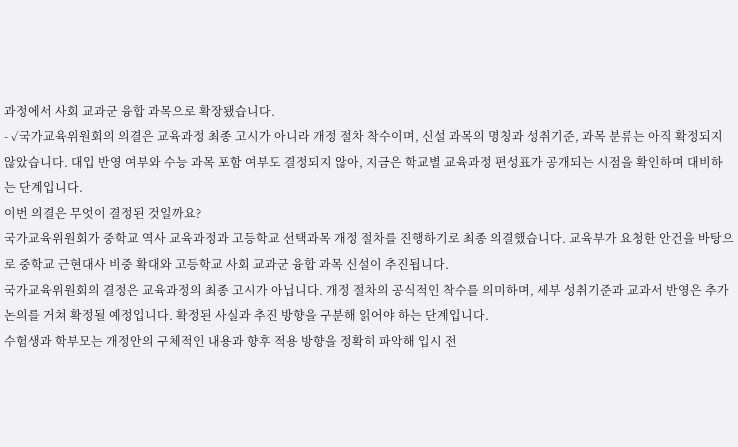과정에서 사회 교과군 융합 과목으로 확장됐습니다.
- ✓국가교육위원회의 의결은 교육과정 최종 고시가 아니라 개정 절차 착수이며, 신설 과목의 명칭과 성취기준, 과목 분류는 아직 확정되지 않았습니다. 대입 반영 여부와 수능 과목 포함 여부도 결정되지 않아, 지금은 학교별 교육과정 편성표가 공개되는 시점을 확인하며 대비하는 단계입니다.
이번 의결은 무엇이 결정된 것일까요?
국가교육위원회가 중학교 역사 교육과정과 고등학교 선택과목 개정 절차를 진행하기로 최종 의결했습니다. 교육부가 요청한 안건을 바탕으로 중학교 근현대사 비중 확대와 고등학교 사회 교과군 융합 과목 신설이 추진됩니다.
국가교육위원회의 결정은 교육과정의 최종 고시가 아닙니다. 개정 절차의 공식적인 착수를 의미하며, 세부 성취기준과 교과서 반영은 추가 논의를 거쳐 확정될 예정입니다. 확정된 사실과 추진 방향을 구분해 읽어야 하는 단계입니다.
수험생과 학부모는 개정안의 구체적인 내용과 향후 적용 방향을 정확히 파악해 입시 전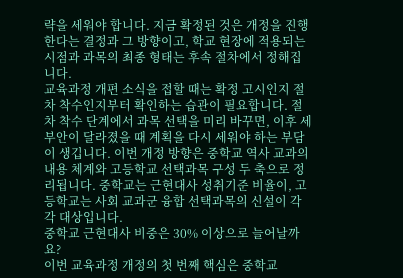략을 세워야 합니다. 지금 확정된 것은 개정을 진행한다는 결정과 그 방향이고, 학교 현장에 적용되는 시점과 과목의 최종 형태는 후속 절차에서 정해집니다.
교육과정 개편 소식을 접할 때는 확정 고시인지 절차 착수인지부터 확인하는 습관이 필요합니다. 절차 착수 단계에서 과목 선택을 미리 바꾸면, 이후 세부안이 달라졌을 때 계획을 다시 세워야 하는 부담이 생깁니다. 이번 개정 방향은 중학교 역사 교과의 내용 체계와 고등학교 선택과목 구성 두 축으로 정리됩니다. 중학교는 근현대사 성취기준 비율이, 고등학교는 사회 교과군 융합 선택과목의 신설이 각각 대상입니다.
중학교 근현대사 비중은 30% 이상으로 늘어날까요?
이번 교육과정 개정의 첫 번째 핵심은 중학교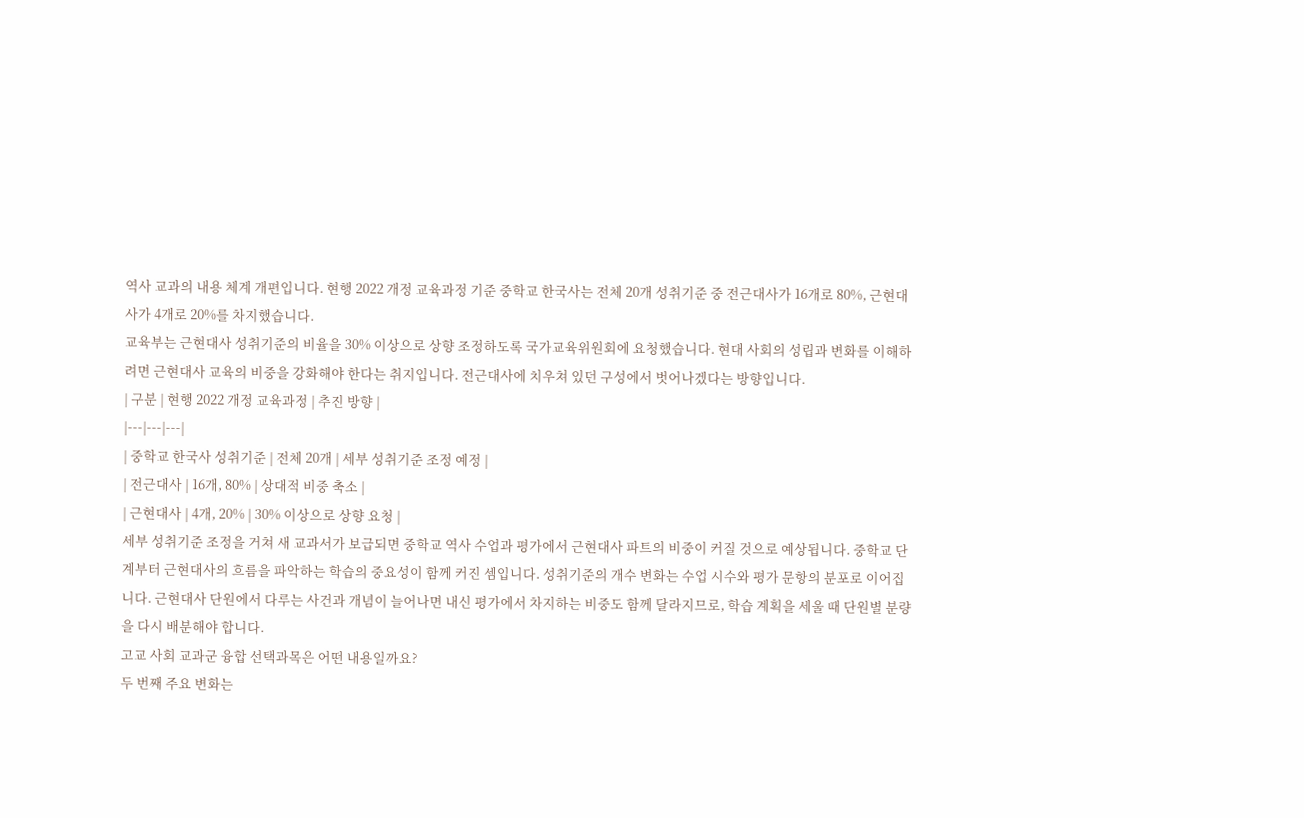역사 교과의 내용 체계 개편입니다. 현행 2022 개정 교육과정 기준 중학교 한국사는 전체 20개 성취기준 중 전근대사가 16개로 80%, 근현대사가 4개로 20%를 차지했습니다.
교육부는 근현대사 성취기준의 비율을 30% 이상으로 상향 조정하도록 국가교육위원회에 요청했습니다. 현대 사회의 성립과 변화를 이해하려면 근현대사 교육의 비중을 강화해야 한다는 취지입니다. 전근대사에 치우쳐 있던 구성에서 벗어나겠다는 방향입니다.
| 구분 | 현행 2022 개정 교육과정 | 추진 방향 |
|---|---|---|
| 중학교 한국사 성취기준 | 전체 20개 | 세부 성취기준 조정 예정 |
| 전근대사 | 16개, 80% | 상대적 비중 축소 |
| 근현대사 | 4개, 20% | 30% 이상으로 상향 요청 |
세부 성취기준 조정을 거쳐 새 교과서가 보급되면 중학교 역사 수업과 평가에서 근현대사 파트의 비중이 커질 것으로 예상됩니다. 중학교 단계부터 근현대사의 흐름을 파악하는 학습의 중요성이 함께 커진 셈입니다. 성취기준의 개수 변화는 수업 시수와 평가 문항의 분포로 이어집니다. 근현대사 단원에서 다루는 사건과 개념이 늘어나면 내신 평가에서 차지하는 비중도 함께 달라지므로, 학습 계획을 세울 때 단원별 분량을 다시 배분해야 합니다.
고교 사회 교과군 융합 선택과목은 어떤 내용일까요?
두 번째 주요 변화는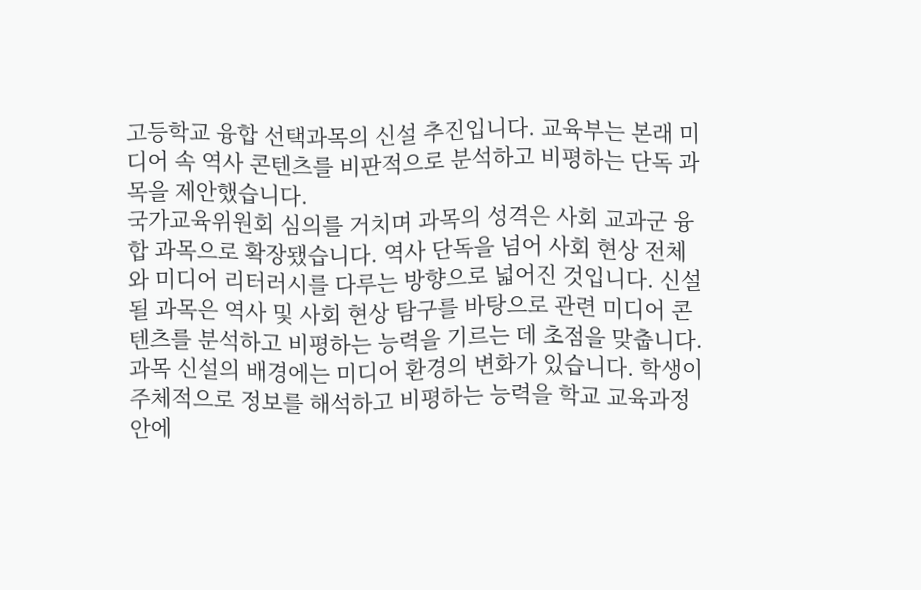고등학교 융합 선택과목의 신설 추진입니다. 교육부는 본래 미디어 속 역사 콘텐츠를 비판적으로 분석하고 비평하는 단독 과목을 제안했습니다.
국가교육위원회 심의를 거치며 과목의 성격은 사회 교과군 융합 과목으로 확장됐습니다. 역사 단독을 넘어 사회 현상 전체와 미디어 리터러시를 다루는 방향으로 넓어진 것입니다. 신설될 과목은 역사 및 사회 현상 탐구를 바탕으로 관련 미디어 콘텐츠를 분석하고 비평하는 능력을 기르는 데 초점을 맞춥니다.
과목 신설의 배경에는 미디어 환경의 변화가 있습니다. 학생이 주체적으로 정보를 해석하고 비평하는 능력을 학교 교육과정 안에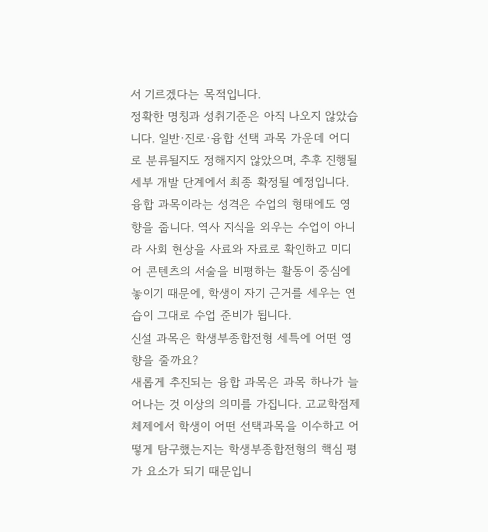서 기르겠다는 목적입니다.
정확한 명칭과 성취기준은 아직 나오지 않았습니다. 일반·진로·융합 선택 과목 가운데 어디로 분류될지도 정해지지 않았으며, 추후 진행될 세부 개발 단계에서 최종 확정될 예정입니다.
융합 과목이라는 성격은 수업의 형태에도 영향을 줍니다. 역사 지식을 외우는 수업이 아니라 사회 현상을 사료와 자료로 확인하고 미디어 콘텐츠의 서술을 비평하는 활동이 중심에 놓이기 때문에, 학생이 자기 근거를 세우는 연습이 그대로 수업 준비가 됩니다.
신설 과목은 학생부종합전형 세특에 어떤 영향을 줄까요?
새롭게 추진되는 융합 과목은 과목 하나가 늘어나는 것 이상의 의미를 가집니다. 고교학점제 체제에서 학생이 어떤 선택과목을 이수하고 어떻게 탐구했는지는 학생부종합전형의 핵심 평가 요소가 되기 때문입니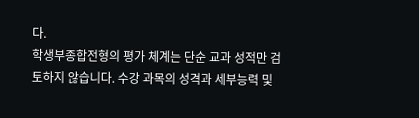다.
학생부종합전형의 평가 체계는 단순 교과 성적만 검토하지 않습니다. 수강 과목의 성격과 세부능력 및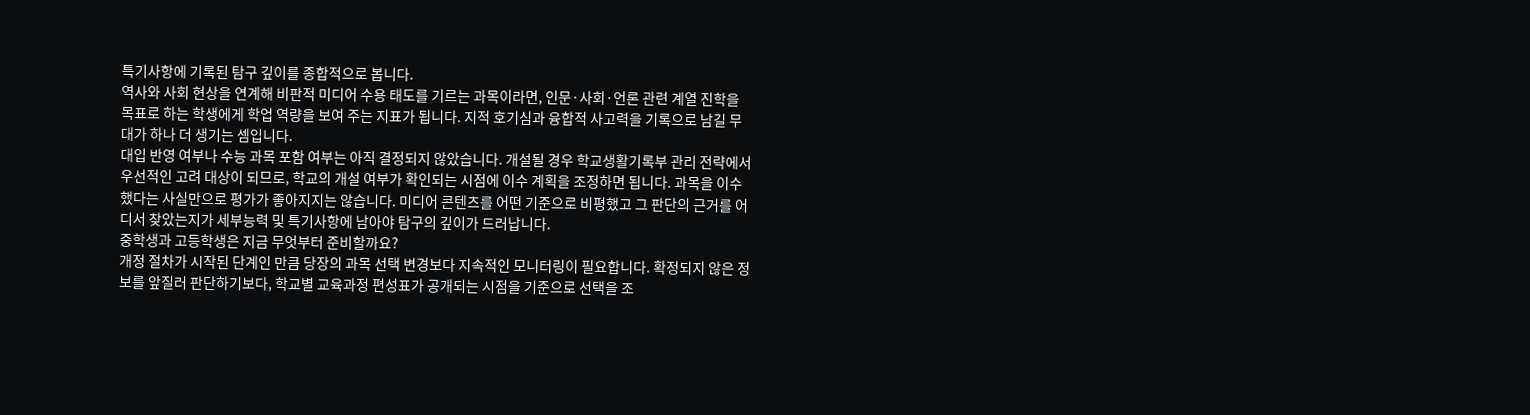특기사항에 기록된 탐구 깊이를 종합적으로 봅니다.
역사와 사회 현상을 연계해 비판적 미디어 수용 태도를 기르는 과목이라면, 인문·사회·언론 관련 계열 진학을 목표로 하는 학생에게 학업 역량을 보여 주는 지표가 됩니다. 지적 호기심과 융합적 사고력을 기록으로 남길 무대가 하나 더 생기는 셈입니다.
대입 반영 여부나 수능 과목 포함 여부는 아직 결정되지 않았습니다. 개설될 경우 학교생활기록부 관리 전략에서 우선적인 고려 대상이 되므로, 학교의 개설 여부가 확인되는 시점에 이수 계획을 조정하면 됩니다. 과목을 이수했다는 사실만으로 평가가 좋아지지는 않습니다. 미디어 콘텐츠를 어떤 기준으로 비평했고 그 판단의 근거를 어디서 찾았는지가 세부능력 및 특기사항에 남아야 탐구의 깊이가 드러납니다.
중학생과 고등학생은 지금 무엇부터 준비할까요?
개정 절차가 시작된 단계인 만큼 당장의 과목 선택 변경보다 지속적인 모니터링이 필요합니다. 확정되지 않은 정보를 앞질러 판단하기보다, 학교별 교육과정 편성표가 공개되는 시점을 기준으로 선택을 조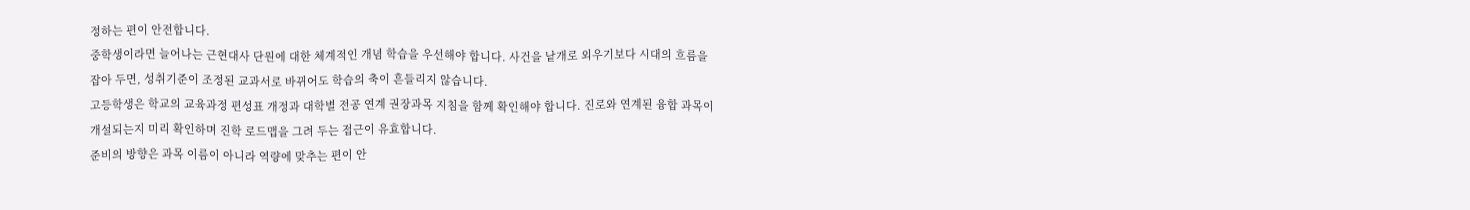정하는 편이 안전합니다.
중학생이라면 늘어나는 근현대사 단원에 대한 체계적인 개념 학습을 우선해야 합니다. 사건을 낱개로 외우기보다 시대의 흐름을 잡아 두면, 성취기준이 조정된 교과서로 바뀌어도 학습의 축이 흔들리지 않습니다.
고등학생은 학교의 교육과정 편성표 개정과 대학별 전공 연계 권장과목 지침을 함께 확인해야 합니다. 진로와 연계된 융합 과목이 개설되는지 미리 확인하며 진학 로드맵을 그려 두는 접근이 유효합니다.
준비의 방향은 과목 이름이 아니라 역량에 맞추는 편이 안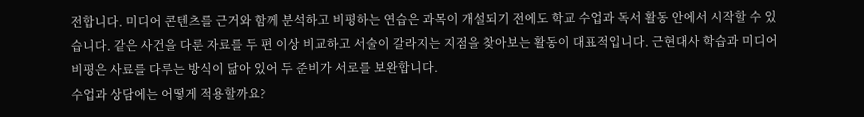전합니다. 미디어 콘텐츠를 근거와 함께 분석하고 비평하는 연습은 과목이 개설되기 전에도 학교 수업과 독서 활동 안에서 시작할 수 있습니다. 같은 사건을 다룬 자료를 두 편 이상 비교하고 서술이 갈라지는 지점을 찾아보는 활동이 대표적입니다. 근현대사 학습과 미디어 비평은 사료를 다루는 방식이 닮아 있어 두 준비가 서로를 보완합니다.
수업과 상담에는 어떻게 적용할까요?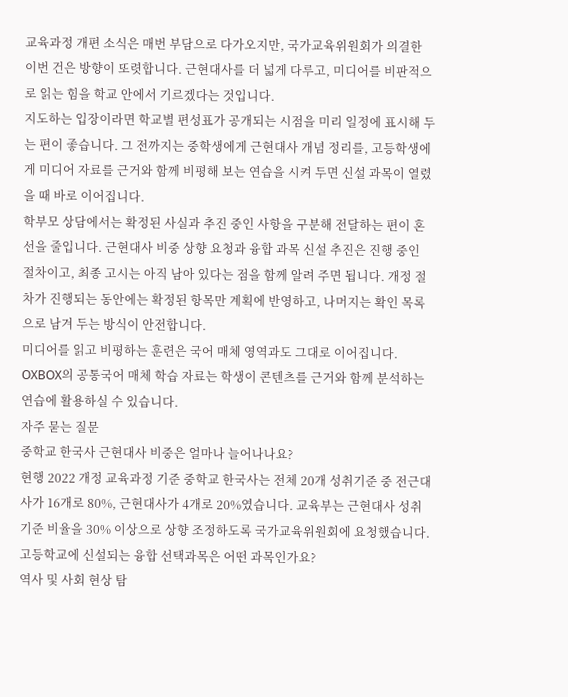교육과정 개편 소식은 매번 부담으로 다가오지만, 국가교육위원회가 의결한 이번 건은 방향이 또렷합니다. 근현대사를 더 넓게 다루고, 미디어를 비판적으로 읽는 힘을 학교 안에서 기르겠다는 것입니다.
지도하는 입장이라면 학교별 편성표가 공개되는 시점을 미리 일정에 표시해 두는 편이 좋습니다. 그 전까지는 중학생에게 근현대사 개념 정리를, 고등학생에게 미디어 자료를 근거와 함께 비평해 보는 연습을 시켜 두면 신설 과목이 열렸을 때 바로 이어집니다.
학부모 상담에서는 확정된 사실과 추진 중인 사항을 구분해 전달하는 편이 혼선을 줄입니다. 근현대사 비중 상향 요청과 융합 과목 신설 추진은 진행 중인 절차이고, 최종 고시는 아직 남아 있다는 점을 함께 알려 주면 됩니다. 개정 절차가 진행되는 동안에는 확정된 항목만 계획에 반영하고, 나머지는 확인 목록으로 남겨 두는 방식이 안전합니다.
미디어를 읽고 비평하는 훈련은 국어 매체 영역과도 그대로 이어집니다. OXBOX의 공통국어 매체 학습 자료는 학생이 콘텐츠를 근거와 함께 분석하는 연습에 활용하실 수 있습니다.
자주 묻는 질문
중학교 한국사 근현대사 비중은 얼마나 늘어나나요?
현행 2022 개정 교육과정 기준 중학교 한국사는 전체 20개 성취기준 중 전근대사가 16개로 80%, 근현대사가 4개로 20%였습니다. 교육부는 근현대사 성취기준 비율을 30% 이상으로 상향 조정하도록 국가교육위원회에 요청했습니다.
고등학교에 신설되는 융합 선택과목은 어떤 과목인가요?
역사 및 사회 현상 탐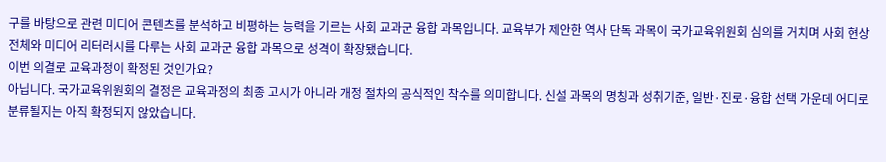구를 바탕으로 관련 미디어 콘텐츠를 분석하고 비평하는 능력을 기르는 사회 교과군 융합 과목입니다. 교육부가 제안한 역사 단독 과목이 국가교육위원회 심의를 거치며 사회 현상 전체와 미디어 리터러시를 다루는 사회 교과군 융합 과목으로 성격이 확장됐습니다.
이번 의결로 교육과정이 확정된 것인가요?
아닙니다. 국가교육위원회의 결정은 교육과정의 최종 고시가 아니라 개정 절차의 공식적인 착수를 의미합니다. 신설 과목의 명칭과 성취기준, 일반·진로·융합 선택 가운데 어디로 분류될지는 아직 확정되지 않았습니다.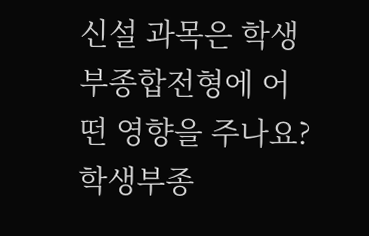신설 과목은 학생부종합전형에 어떤 영향을 주나요?
학생부종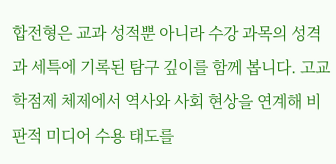합전형은 교과 성적뿐 아니라 수강 과목의 성격과 세특에 기록된 탐구 깊이를 함께 봅니다. 고교학점제 체제에서 역사와 사회 현상을 연계해 비판적 미디어 수용 태도를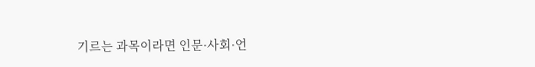기르는 과목이라면 인문·사회·언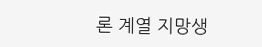론 계열 지망생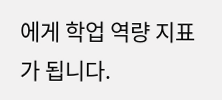에게 학업 역량 지표가 됩니다.